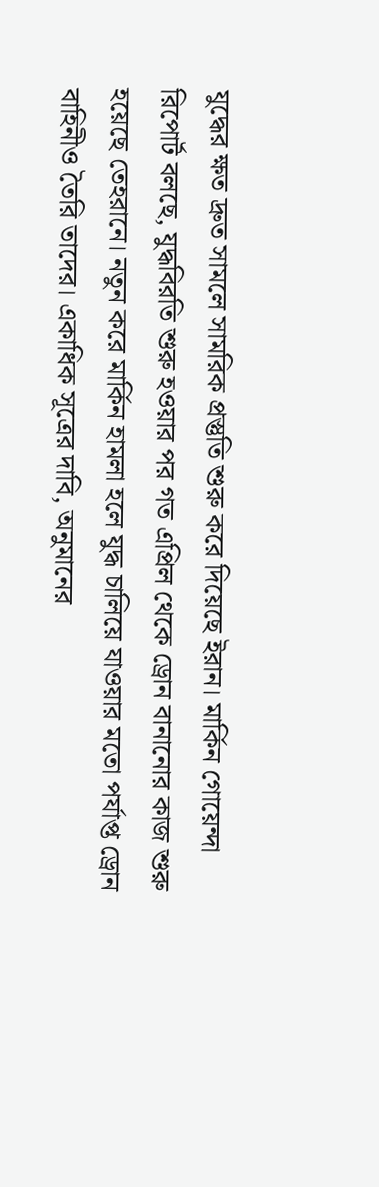যুদ্ধের ক্ষত দ্রুত সামলে সামরিক প্রস্তুতি শুরু করে দিয়েছে ইরান। মার্কিন গোয়েন্দা রিপোর্ট বলছে, যুদ্ধবিরতি শুরু হওয়ার পর গত এপ্রিল থেকে ড্রোন বানানোর কাজ শুরু হয়েছে তেহরানে। নতুন করে মার্কিন হামলা হলে যুদ্ধ চালিয়ে যাওয়ার মতো পর্যাপ্ত ড্রোন বাহিনীও তৈরি তাদের। একাধিক সূত্রের দাবি, অনুমানের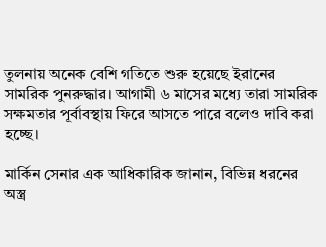তুলনায় অনেক বেশি গতিতে শুরু হয়েছে ইরানের সামরিক পুনরুদ্ধার। আগামী ৬ মাসের মধ্যে তারা সামরিক সক্ষমতার পূর্বাবস্থায় ফিরে আসতে পারে বলেও দাবি করা হচ্ছে।

মার্কিন সেনার এক আধিকারিক জানান, বিভিন্ন ধরনের অস্ত্র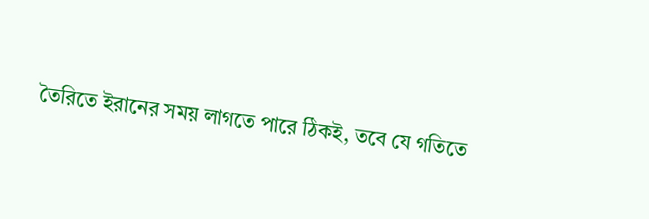তৈরিতে ইরানের সময় লাগতে পারে ঠিকই, তবে যে গতিতে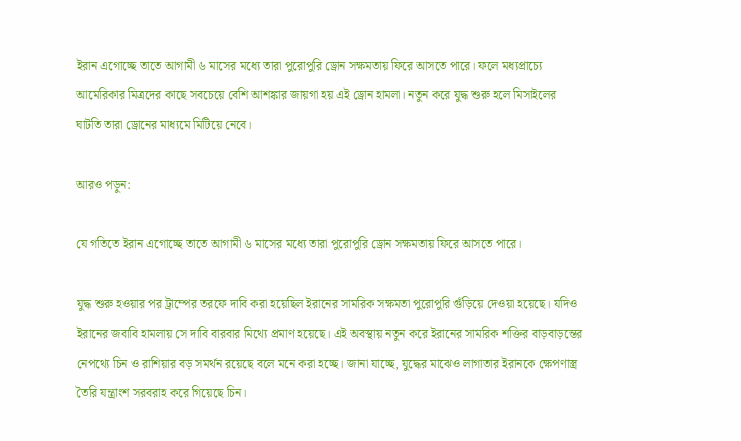ইরান এগোচ্ছে তাতে আগামী ৬ মাসের মধ্যে তারা পুরোপুরি ড্রোন সক্ষমতায় ফিরে আসতে পারে। ফলে মধ্যপ্রাচ্যে আমেরিকার মিত্রদের কাছে সবচেয়ে বেশি আশঙ্কার জায়গা হয় এই ড্রোন হামলা। নতুন করে যুদ্ধ শুরু হলে মিসাইলের ঘাটতি তারা ড্রোনের মাধ্যমে মিটিয়ে নেবে।

আরও পড়ুন:

যে গতিতে ইরান এগোচ্ছে তাতে আগামী ৬ মাসের মধ্যে তারা পুরোপুরি ড্রোন সক্ষমতায় ফিরে আসতে পারে।

যুদ্ধ শুরু হওয়ার পর ট্রাম্পের তরফে দাবি করা হয়েছিল ইরানের সামরিক সক্ষমতা পুরোপুরি গুঁড়িয়ে দেওয়া হয়েছে। যদিও ইরানের জবাবি হামলায় সে দাবি বারবার মিথ্যে প্রমাণ হয়েছে। এই অবস্থায় নতুন করে ইরানের সামরিক শক্তির বাড়বাড়ন্তের নেপথ্যে চিন ও রাশিয়ার বড় সমর্থন রয়েছে বলে মনে করা হচ্ছে। জানা যাচ্ছে, যুদ্ধের মাঝেও লাগাতার ইরানকে ক্ষেপণাস্ত্র তৈরি যন্ত্রাংশ সরবরাহ করে গিয়েছে চিন।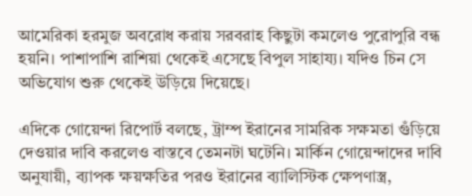আমেরিকা হরমুজ অবরোধ করায় সরবরাহ কিছুটা কমলেও পুরোপুরি বন্ধ হয়নি। পাশাপাশি রাশিয়া থেকেই এসেছে বিপুল সাহায্য। যদিও চিন সে অভিযোগ শুরু থেকেই উড়িয়ে দিয়েছে।

এদিকে গোয়েন্দা রিপোর্ট বলছে, ট্রাম্প ইরানের সামরিক সক্ষমতা গুঁড়িয়ে দেওয়ার দাবি করলেও বাস্তবে তেমনটা ঘটেনি। মার্কিন গোয়েন্দাদের দাবি অনুযায়ী, ব্যাপক ক্ষয়ক্ষতির পরও ইরানের ব্যালিস্টিক ক্ষেপণাস্ত্র,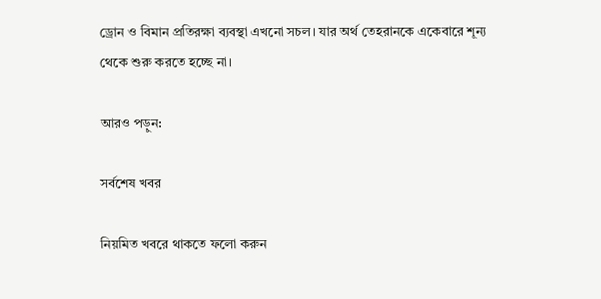ড্রোন ও বিমান প্রতিরক্ষা ব্যবস্থা এখনো সচল। যার অর্থ তেহরানকে একেবারে শূন্য থেকে শুরু করতে হচ্ছে না।

আরও পড়ুন:

সর্বশেষ খবর

নিয়মিত খবরে থাকতে ফলো করুন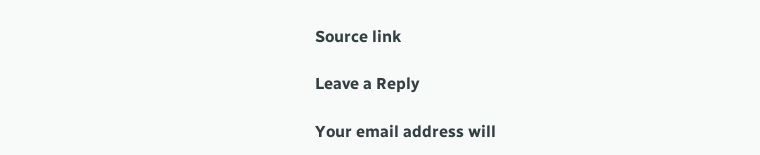Source link

Leave a Reply

Your email address will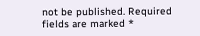not be published. Required fields are marked *